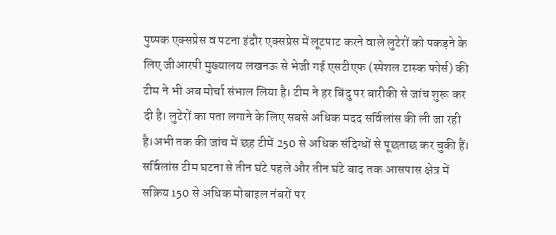पुष्पक एक्सप्रेस व पटना इंदौर एक्सप्रेस में लूटपाट करने वाले लुटेरों को पकड़ने के लिए जीआरपी मुख्यालय लखनऊ से भेजी गई एसटीएफ (स्पेशल टास्क फोर्स) की टीम ने भी अब मोर्चा संभाल लिया है। टीम ने हर बिंदु पर बारीकी से जांच शुरू कर दी है। लुटेरों का पता लगाने के लिए सबसे अधिक मदद सर्विलांस की ली जा रही है।अभी तक की जांच में छह टीमें 250 से अधिक संदिग्धों से पूछताछ कर चुकी हैं। सर्विलांस टीम घटना से तीन घंटे पहले और तीन घंटे बाद तक आसपास क्षेत्र में सक्रिय 150 से अधिक मोबाइल नंबरों पर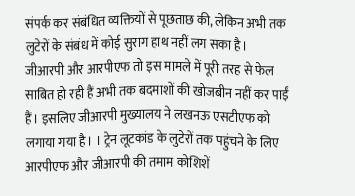संपर्क कर संबंधित व्यक्तियों से पूछताछ की, लेकिन अभी तक लुटेरों के संबंध में कोई सुराग हाथ नहीं लग सका है।
जीआरपी और आरपीएफ तो इस मामले में पूरी तरह से फेल साबित हो रही हैं अभी तक बदमाशों की खोजबीन नहीं कर पाईं हैं। इसलिए जीआरपी मुख्यालय ने लखनऊ एसटीएफ को लगाया गया है। । ट्रेन लूटकांड के लुटेरों तक पहुंचने के लिए आरपीएफ और जीआरपी की तमाम कोशिशें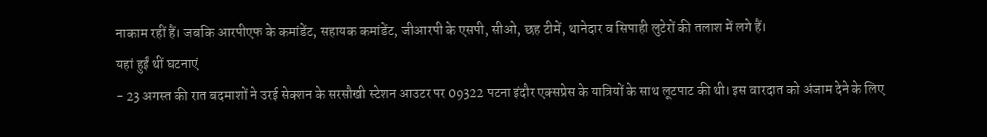नाकाम रहीं हैं। जबकि आरपीएफ के कमांडेंट, सहायक कमांडेंट, जीआरपी के एसपी, सीओ, छह टीमें, थानेदार व सिपाही लुटेरों की तलाश में लगे हैं।
यहां हुईं थीं घटनाएं
- 23 अगस्त की रात बदमाशों ने उरई सेक्शन के सरसौखी स्टेशन आउटर पर 09322 पटना इंदौर एक्सप्रेस के यात्रियों के साथ लूटपाट की थी। इस वारदात को अंजाम देने के लिए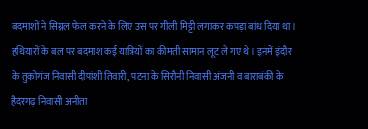बदमाशों ने सिग्नल फेल करने के लिए उस पर गीली मिट्टी लगाकर कपड़ा बांध दिया था। हथियारों के बल पर बदमाश कई यात्रियों का कीमती सामान लूट ले गए थे। इनमें इंदौर के तुकोगंज निवासी दीपांशी तिवारी, पटना के सिरौनी निवासी अंजनी व बाराबंकी के हैदरगढ़ निवासी अनीता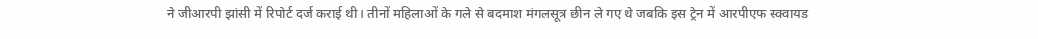ने जीआरपी झांसी में रिपोर्ट दर्ज कराई थी। तीनों महिलाओं के गले से बदमाश मंगलसूत्र छीन ले गए थे जबकि इस ट्रेन में आरपीएफ स्क्वायड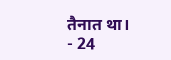तैनात था।
- 24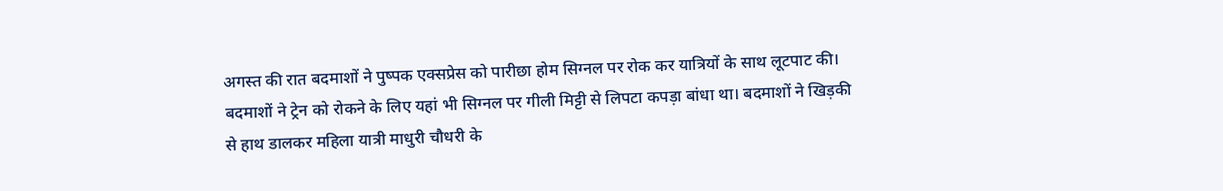अगस्त की रात बदमाशों ने पुष्पक एक्सप्रेस को पारीछा होम सिग्नल पर रोक कर यात्रियों के साथ लूटपाट की। बदमाशों ने ट्रेन को रोकने के लिए यहां भी सिग्नल पर गीली मिट्टी से लिपटा कपड़ा बांधा था। बदमाशों ने खिड़की से हाथ डालकर महिला यात्री माधुरी चौधरी के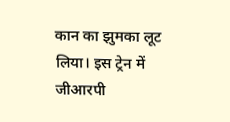कान का झुमका लूट लिया। इस ट्रेन में जीआरपी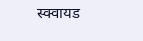स्क्वायड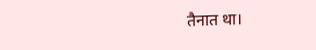तैनात था।